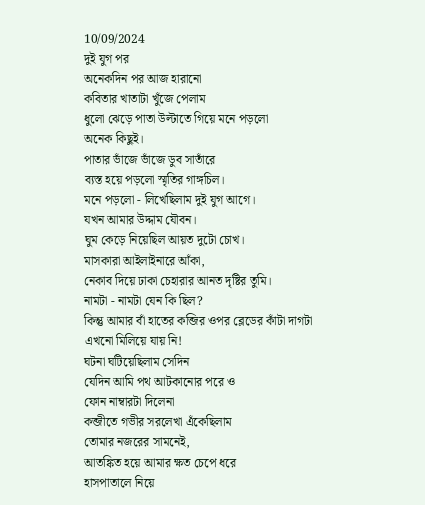10/09/2024
দুই যুগ পর
অনেকদিন পর আজ হারানো
কবিতার খাতাটা খুঁজে পেলাম
ধুলো ঝেড়ে পাতা উল্টাতে গিয়ে মনে পড়লো
অনেক কিছুই।
পাতার ভাঁজে ভাঁজে ডুব সাতাঁরে
ব্যস্ত হয়ে পড়লো স্মৃতির গাঙ্গচিল।
মনে পড়লো - লিখেছিলাম দুই যুগ আগে।
যখন আমার উদ্দাম যৌবন।
ঘুম কেড়ে নিয়েছিল আয়ত দুটো চোখ।
মাসকারা আইলাইনারে আঁকা,
নেকাব দিয়ে ঢাকা চেহারার আনত দৃষ্টির তুমি।
নামটা - নামটা যেন কি ছিল?
কিন্তু আমার বাঁ হাতের কব্জির ওপর ব্লেডের কাঁটা দাগটা
এখনো মিলিয়ে যায় নি!
ঘটনা ঘটিয়েছিলাম সেদিন
যেদিন আমি পথ আটকানোর পরে ও
ফোন নাম্বারটা দিলেনা
কব্জীতে গভীর সরলেখা এঁকেছিলাম
তোমার নজরের সামনেই,
আতঙ্কিত হয়ে আমার ক্ষত চেপে ধরে
হাসপাতালে নিয়ে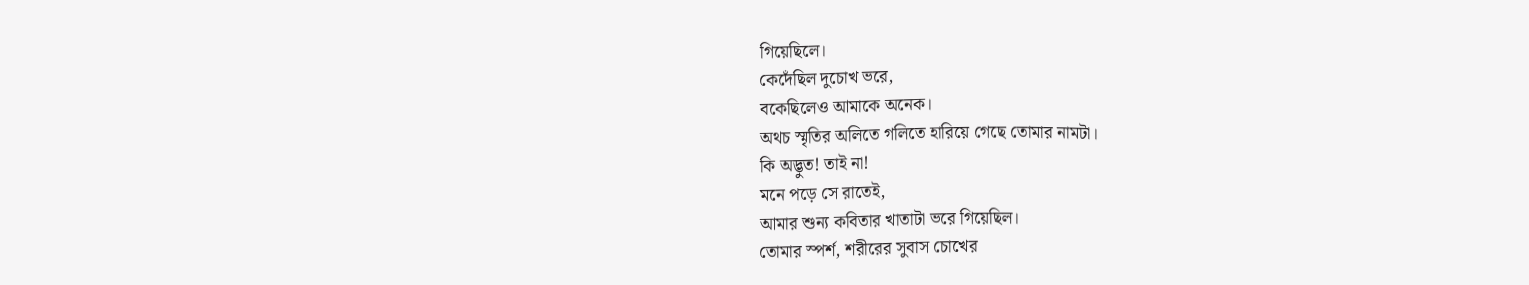গিয়েছিলে।
কেদেঁছিল দুচোখ ভরে,
বকেছিলেও আমাকে অনেক।
অথচ স্মৃতির অলিতে গলিতে হারিয়ে গেছে তোমার নামটা।
কি অদ্ভুত! তাই না!
মনে পড়ে সে রাতেই,
আমার শুন্য কবিতার খাতাটা ভরে গিয়েছিল।
তোমার স্পর্শ, শরীরের সুবাস চোখের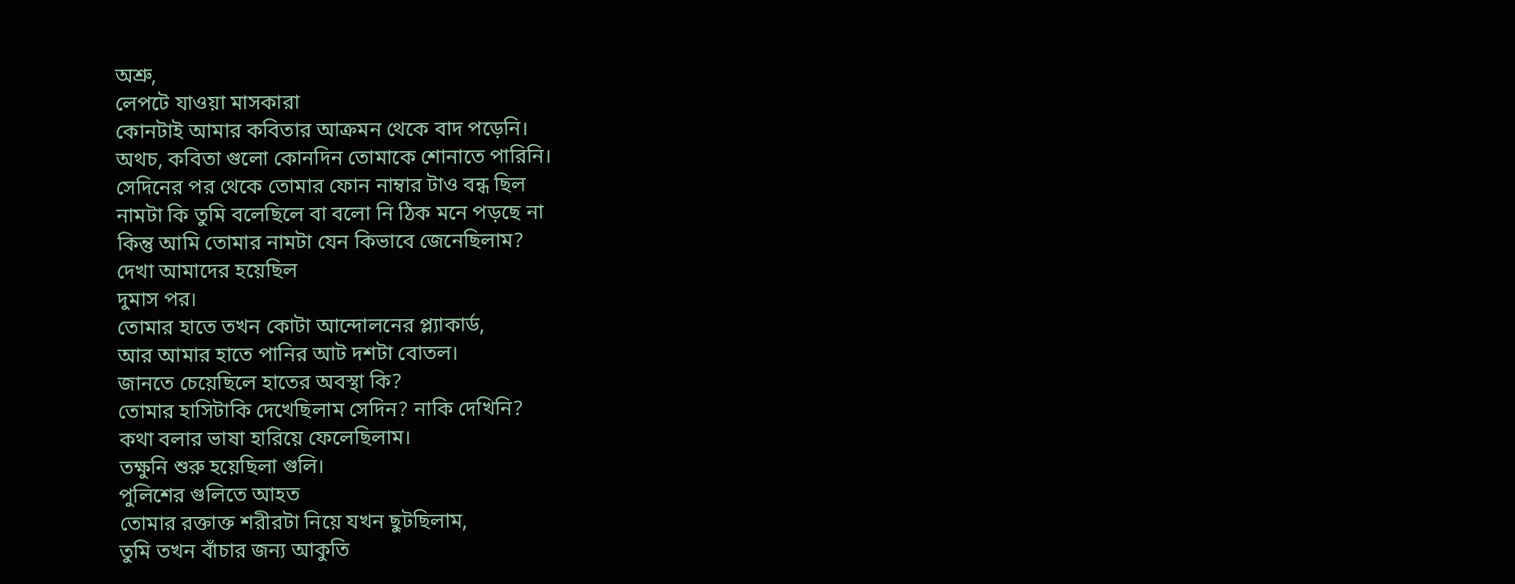অশ্রু,
লেপটে যাওয়া মাসকারা
কোনটাই আমার কবিতার আক্রমন থেকে বাদ পড়েনি।
অথচ, কবিতা গুলো কোনদিন তোমাকে শোনাতে পারিনি।
সেদিনের পর থেকে তোমার ফোন নাম্বার টাও বন্ধ ছিল
নামটা কি তুমি বলেছিলে বা বলো নি ঠিক মনে পড়ছে না
কিন্তু আমি তোমার নামটা যেন কিভাবে জেনেছিলাম?
দেখা আমাদের হয়েছিল
দুমাস পর।
তোমার হাতে তখন কোটা আন্দোলনের প্ল্যাকার্ড,
আর আমার হাতে পানির আট দশটা বোতল।
জানতে চেয়েছিলে হাতের অবস্থা কি?
তোমার হাসিটাকি দেখেছিলাম সেদিন? নাকি দেখিনি?
কথা বলার ভাষা হারিয়ে ফেলেছিলাম।
তক্ষুনি শুরু হয়েছিলা গুলি।
পুলিশের গুলিতে আহত
তোমার রক্তাক্ত শরীরটা নিয়ে যখন ছুটছিলাম,
তুমি তখন বাঁচার জন্য আকুতি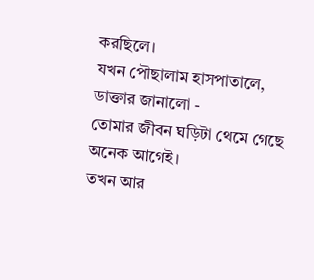করছিলে।
যখন পৌছালাম হাসপাতালে,
ডাক্তার জানালো -
তোমার জীবন ঘড়িটা থেমে গেছে অনেক আগেই।
তখন আর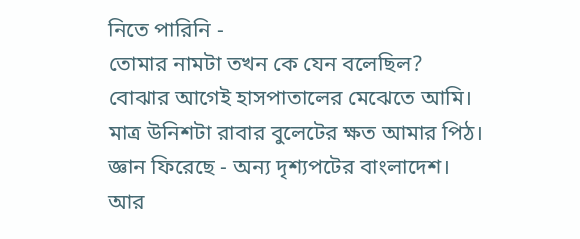নিতে পারিনি -
তোমার নামটা তখন কে যেন বলেছিল?
বোঝার আগেই হাসপাতালের মেঝেতে আমি।
মাত্র উনিশটা রাবার বুলেটের ক্ষত আমার পিঠ।
জ্ঞান ফিরেছে - অন্য দৃশ্যপটের বাংলাদেশ।
আর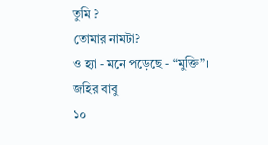তুমি ?
তোমার নামটা?
ও হ্যা - মনে পড়েছে - “মুক্তি”।
জহির বাবু
১০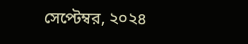সেপ্টেম্বর, ২০২৪